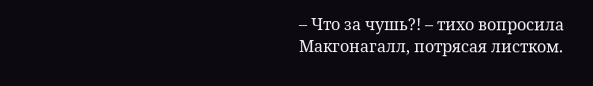– Что за чушь?! – тихо вопросила Макгонагалл, потрясая листком.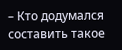– Кто додумался составить такое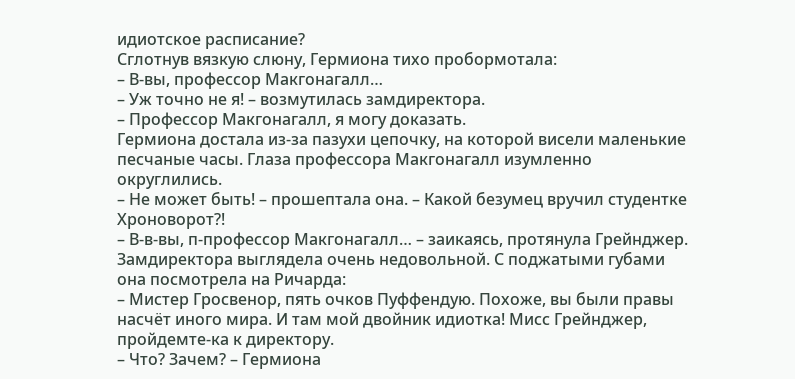идиотское расписание?
Сглотнув вязкую слюну, Гермиона тихо пробормотала:
– В-вы, профессор Макгонагалл…
– Уж точно не я! – возмутилась замдиректора.
– Профессор Макгонагалл, я могу доказать.
Гермиона достала из-за пазухи цепочку, на которой висели маленькие песчаные часы. Глаза профессора Макгонагалл изумленно округлились.
– Не может быть! – прошептала она. – Какой безумец вручил студентке Хроноворот?!
– В-в-вы, п-профессор Макгонагалл… – заикаясь, протянула Грейнджер.
Замдиректора выглядела очень недовольной. С поджатыми губами она посмотрела на Ричарда:
– Мистер Гросвенор, пять очков Пуффендую. Похоже, вы были правы насчёт иного мира. И там мой двойник идиотка! Мисс Грейнджер, пройдемте-ка к директору.
– Что? Зачем? – Гермиона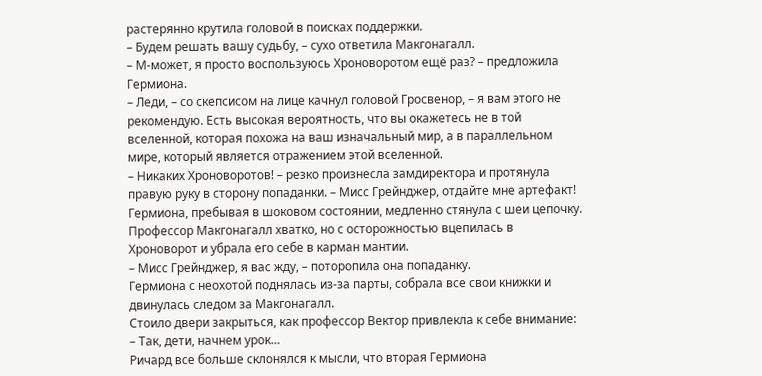растерянно крутила головой в поисках поддержки.
– Будем решать вашу судьбу, – сухо ответила Макгонагалл.
– М-может, я просто воспользуюсь Хроноворотом ещё раз? – предложила Гермиона.
– Леди, – со скепсисом на лице качнул головой Гросвенор, – я вам этого не рекомендую. Есть высокая вероятность, что вы окажетесь не в той вселенной, которая похожа на ваш изначальный мир, а в параллельном мире, который является отражением этой вселенной.
– Никаких Хроноворотов! – резко произнесла замдиректора и протянула правую руку в сторону попаданки. – Мисс Грейнджер, отдайте мне артефакт!
Гермиона, пребывая в шоковом состоянии, медленно стянула с шеи цепочку. Профессор Макгонагалл хватко, но с осторожностью вцепилась в Хроноворот и убрала его себе в карман мантии.
– Мисс Грейнджер, я вас жду, – поторопила она попаданку.
Гермиона с неохотой поднялась из-за парты, собрала все свои книжки и двинулась следом за Макгонагалл.
Стоило двери закрыться, как профессор Вектор привлекла к себе внимание:
– Так, дети, начнем урок…
Ричард все больше склонялся к мысли, что вторая Гермиона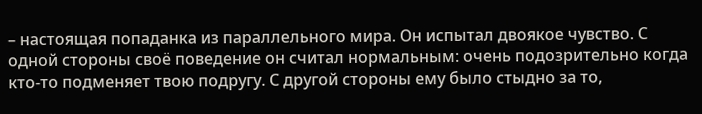– настоящая попаданка из параллельного мира. Он испытал двоякое чувство. С одной стороны своё поведение он считал нормальным: очень подозрительно когда кто-то подменяет твою подругу. С другой стороны ему было стыдно за то,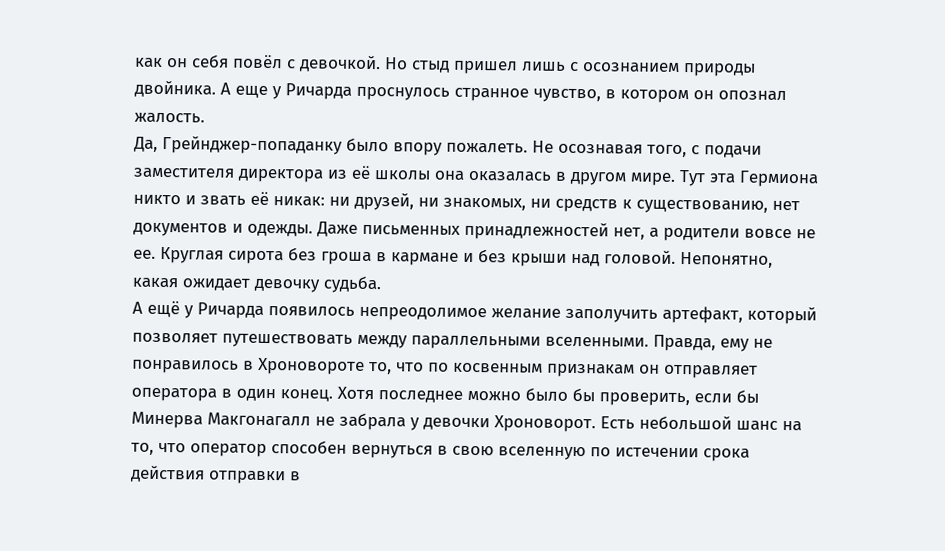как он себя повёл с девочкой. Но стыд пришел лишь с осознанием природы двойника. А еще у Ричарда проснулось странное чувство, в котором он опознал жалость.
Да, Грейнджер-попаданку было впору пожалеть. Не осознавая того, с подачи заместителя директора из её школы она оказалась в другом мире. Тут эта Гермиона никто и звать её никак: ни друзей, ни знакомых, ни средств к существованию, нет документов и одежды. Даже письменных принадлежностей нет, а родители вовсе не ее. Круглая сирота без гроша в кармане и без крыши над головой. Непонятно, какая ожидает девочку судьба.
А ещё у Ричарда появилось непреодолимое желание заполучить артефакт, который позволяет путешествовать между параллельными вселенными. Правда, ему не понравилось в Хроновороте то, что по косвенным признакам он отправляет оператора в один конец. Хотя последнее можно было бы проверить, если бы Минерва Макгонагалл не забрала у девочки Хроноворот. Есть небольшой шанс на то, что оператор способен вернуться в свою вселенную по истечении срока действия отправки в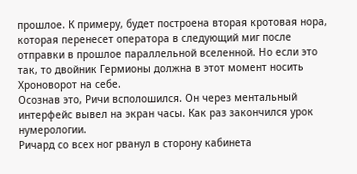прошлое. К примеру, будет построена вторая кротовая нора, которая перенесет оператора в следующий миг после отправки в прошлое параллельной вселенной. Но если это так, то двойник Гермионы должна в этот момент носить Хроноворот на себе.
Осознав это, Ричи всполошился. Он через ментальный интерфейс вывел на экран часы. Как раз закончился урок нумерологии.
Ричард со всех ног рванул в сторону кабинета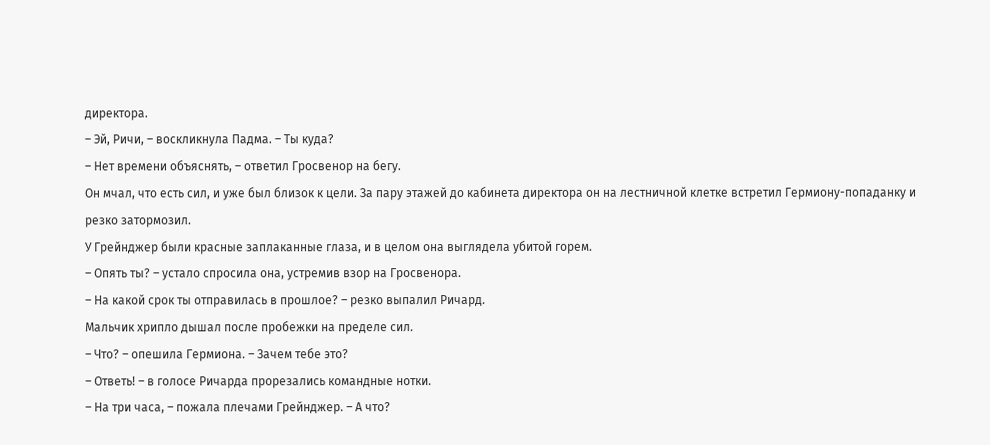директора.
– Эй, Ричи, – воскликнула Падма. – Ты куда?
– Нет времени объяснять, – ответил Гросвенор на бегу.
Он мчал, что есть сил, и уже был близок к цели. За пару этажей до кабинета директора он на лестничной клетке встретил Гермиону-попаданку и резко затормозил.
У Грейнджер были красные заплаканные глаза, и в целом она выглядела убитой горем.
– Опять ты? – устало спросила она, устремив взор на Гросвенора.
– На какой срок ты отправилась в прошлое? – резко выпалил Ричард.
Мальчик хрипло дышал после пробежки на пределе сил.
– Что? – опешила Гермиона. – Зачем тебе это?
– Ответь! – в голосе Ричарда прорезались командные нотки.
– На три часа, – пожала плечами Грейнджер. – А что?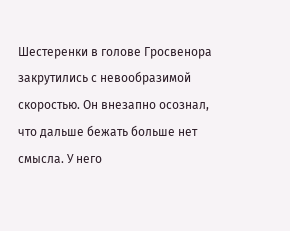Шестеренки в голове Гросвенора закрутились с невообразимой скоростью. Он внезапно осознал, что дальше бежать больше нет смысла. У него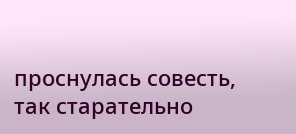проснулась совесть, так старательно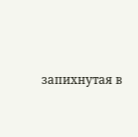запихнутая в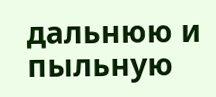дальнюю и пыльную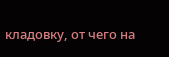кладовку, от чего на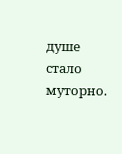душе стало муторно.